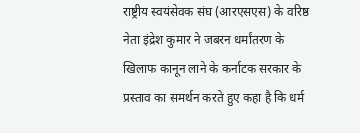राष्ट्रीय स्वयंसेवक संघ (आरएसएस) के वरिष्ठ नेता इंद्रेश कुमार ने जबरन धर्मांतरण के खिलाफ कानून लाने के कर्नाटक सरकार के प्रस्ताव का समर्थन करते हुए कहा है कि धर्म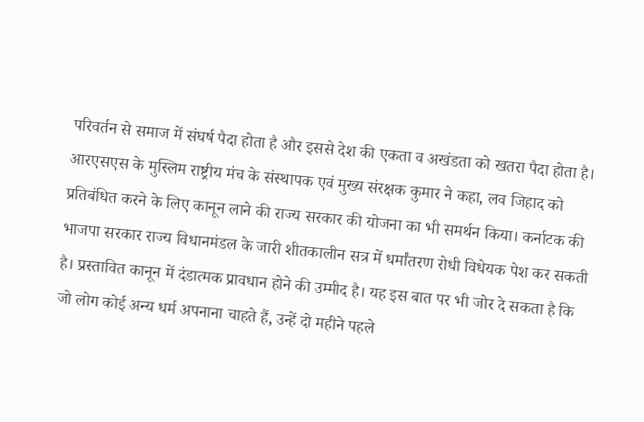परिवर्तन से समाज में संघर्ष पैदा होता है और इससे देश की एकता व अखंडता को खतरा पैदा होता है।
आरएसएस के मुस्लिम राष्ट्रीय मंच के संस्थापक एवं मुख्य संरक्षक कुमार ने कहा, लव जिहाद को प्रतिबंधित करने के लिए कानून लाने की राज्य सरकार की योजना का भी समर्थन किया। कर्नाटक की भाजपा सरकार राज्य विधानमंडल के जारी शीतकालीन सत्र में धर्मांतरण रोधी विधेयक पेश कर सकती है। प्रस्तावित कानून में दंडात्मक प्रावधान होने की उम्मीद है। यह इस बात पर भी जोर दे सकता है कि जो लोग कोई अन्य धर्म अपनाना चाहते हैं, उन्हें दो महीने पहले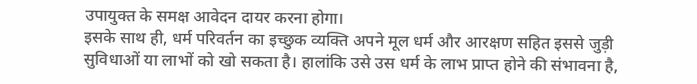उपायुक्त के समक्ष आवेदन दायर करना होगा।
इसके साथ ही, धर्म परिवर्तन का इच्छुक व्यक्ति अपने मूल धर्म और आरक्षण सहित इससे जुड़ी सुविधाओं या लाभों को खो सकता है। हालांकि उसे उस धर्म के लाभ प्राप्त होने की संभावना है,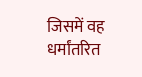जिसमें वह धर्मांतरित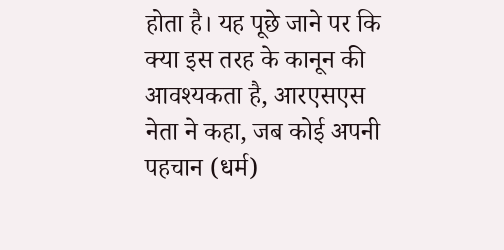होता है। यह पूछे जाने पर कि क्या इस तरह के कानून की आवश्यकता है, आरएसएस नेता ने कहा, जब कोई अपनी पहचान (धर्म)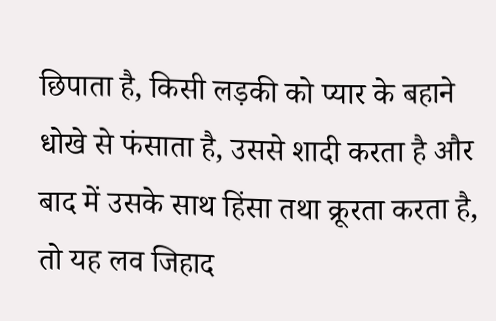छिपाता है, किसी लड़की को प्यार के बहाने धोखे से फंसाता है, उससे शादी करता है और बाद में उसके साथ हिंसा तथा क्रूरता करता है, तो यह लव जिहाद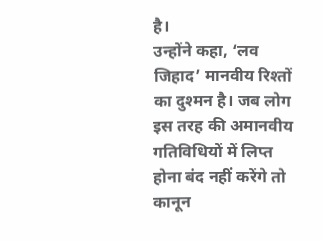है।
उन्होंने कहा, ‘लव जिहाद’ मानवीय रिश्तों का दुश्मन है। जब लोग इस तरह की अमानवीय गतिविधियों में लिप्त होना बंद नहीं करेंगे तो कानून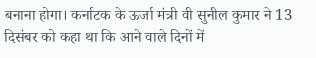बनाना होगा। कर्नाटक के ऊर्जा मंत्री वी सुनील कुमार ने 13 दिसंबर को कहा था कि आने वाले दिनों में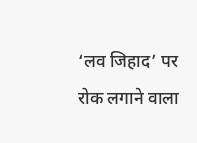‘लव जिहाद’ पर रोक लगाने वाला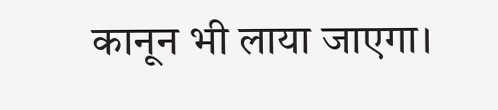कानून भी लाया जाएगा।